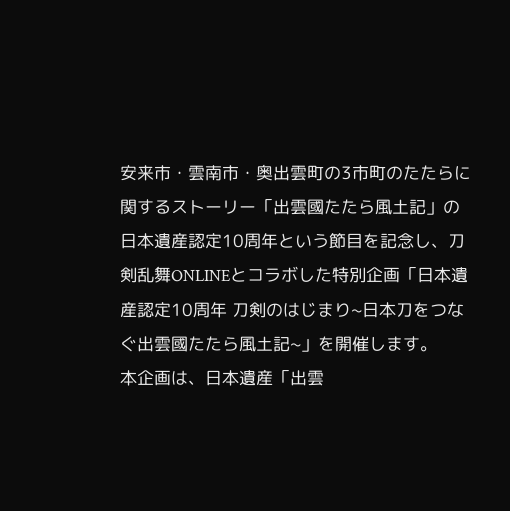安来市・雲南市・奥出雲町の3市町のたたらに関するストーリー「出雲國たたら風土記」の日本遺産認定10周年という節目を記念し、刀剣乱舞ONLINEとコラボした特別企画「日本遺産認定10周年 刀剣のはじまり~日本刀をつなぐ出雲國たたら風土記~」を開催します。
本企画は、日本遺産「出雲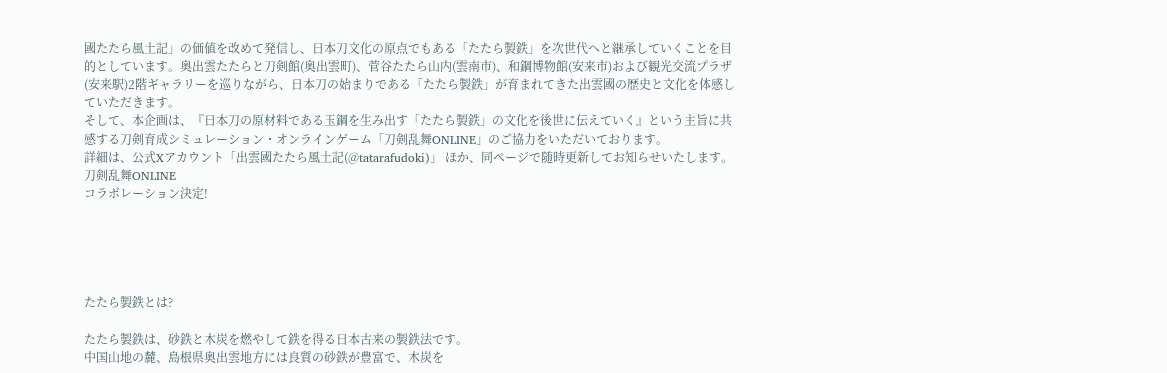國たたら風土記」の価値を改めて発信し、日本刀文化の原点でもある「たたら製鉄」を次世代へと継承していくことを目的としています。奥出雲たたらと刀剣館(奥出雲町)、菅谷たたら山内(雲南市)、和鋼博物館(安来市)および観光交流プラザ(安来駅)2階ギャラリーを巡りながら、日本刀の始まりである「たたら製鉄」が育まれてきた出雲國の歴史と文化を体感していただきます。
そして、本企画は、『日本刀の原材料である玉鋼を生み出す「たたら製鉄」の文化を後世に伝えていく』という主旨に共感する刀剣育成シミュレーション・オンラインゲーム「刀剣乱舞ONLINE」のご協力をいただいております。
詳細は、公式Xアカウント「出雲國たたら風土記(@tatarafudoki)」 ほか、同ページで随時更新してお知らせいたします。
刀剣乱舞ONLINE
コラボレーション決定!





たたら製鉄とは?

たたら製鉄は、砂鉄と木炭を燃やして鉄を得る日本古来の製鉄法です。
中国山地の麓、島根県奥出雲地方には良質の砂鉄が豊富で、木炭を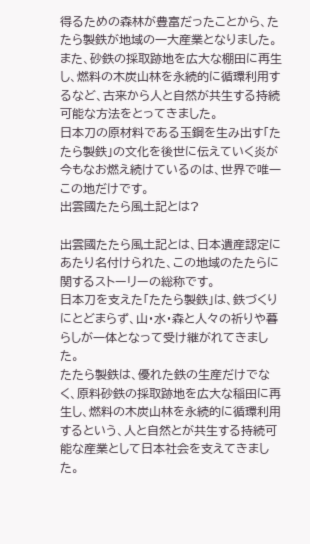得るための森林が豊富だったことから、たたら製鉄が地域の一大産業となりました。
また、砂鉄の採取跡地を広大な棚田に再生し、燃料の木炭山林を永続的に循環利用するなど、古来から人と自然が共生する持続可能な方法をとってきました。
日本刀の原材料である玉鋼を生み出す「たたら製鉄」の文化を後世に伝えていく炎が今もなお燃え続けているのは、世界で唯一この地だけです。
出雲國たたら風土記とは?

出雲國たたら風土記とは、日本遺産認定にあたり名付けられた、この地域のたたらに関するストーリーの総称です。
日本刀を支えた「たたら製鉄」は、鉄づくりにとどまらず、山・水・森と人々の祈りや暮らしが一体となって受け継がれてきました。
たたら製鉄は、優れた鉄の生産だけでなく、原料砂鉄の採取跡地を広大な稲田に再生し、燃料の木炭山林を永続的に循環利用するという、人と自然とが共生する持続可能な産業として日本社会を支えてきました。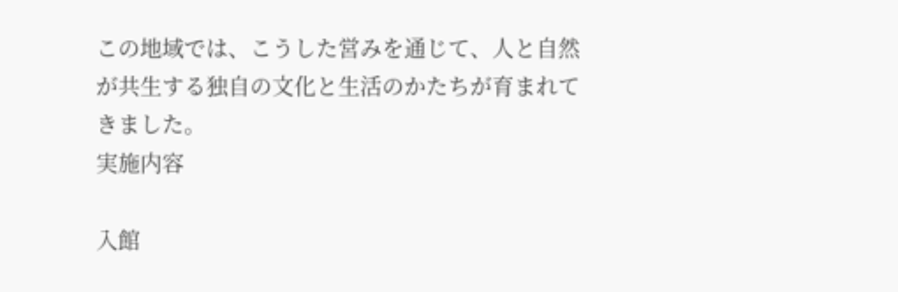この地域では、こうした営みを通じて、人と自然が共生する独自の文化と生活のかたちが育まれてきました。
実施内容

入館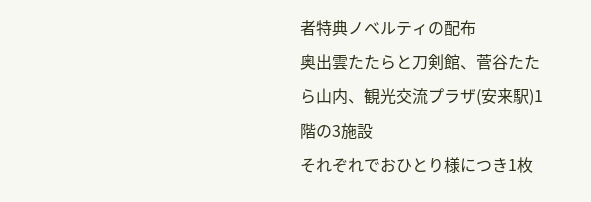者特典ノベルティの配布
奥出雲たたらと刀剣館、菅谷たたら山内、観光交流プラザ(安来駅)1階の3施設
それぞれでおひとり様につき1枚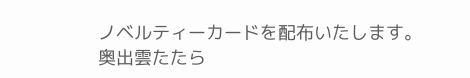ノベルティーカードを配布いたします。
奥出雲たたら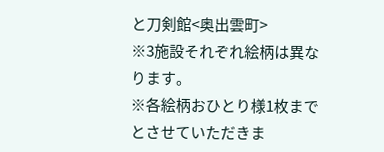と刀剣館<奥出雲町>
※3施設それぞれ絵柄は異なります。
※各絵柄おひとり様1枚までとさせていただきま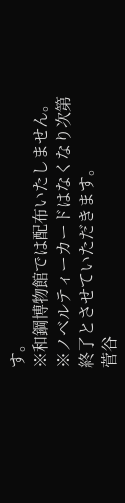す。
※和鋼博物館では配布いたしません。
※ノベルティーカードはなくなり次第終了とさせていただきます。
菅谷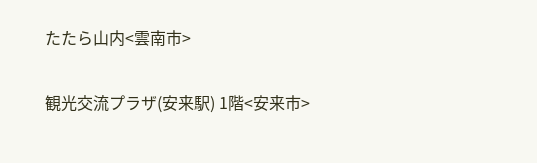たたら山内<雲南市>

観光交流プラザ(安来駅) 1階<安来市>